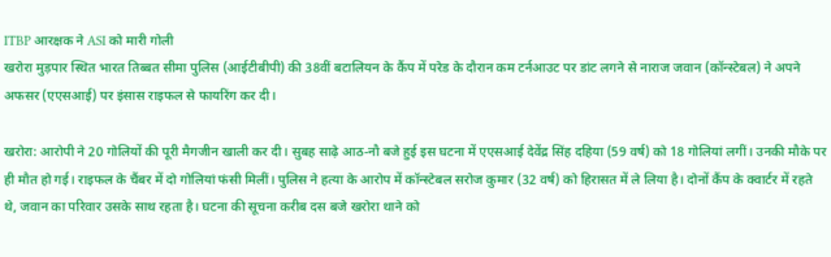ITBP आरक्षक ने ASI को मारी गोली
खरोरा मुड़पार स्थित भारत तिब्बत सीमा पुलिस (आईटीबीपी) की 38वीं बटालियन के कैंप में परेड के दौरान कम टर्नआउट पर डांट लगने से नाराज जवान (कॉन्स्टेबल) ने अपने अफसर (एएसआई) पर इंसास राइफल से फायरिंग कर दी।

खरोरा: आरोपी ने 20 गोलियों की पूरी मैगजीन खाली कर दी। सुबह साढ़े आठ-नौ बजे हुई इस घटना में एएसआई देवेंद्र सिंह दहिया (59 वर्ष) को 18 गोलियां लगीं। उनकी मौके पर ही मौत हो गई। राइफल के चैंबर में दो गोलियां फंसी मिलीं। पुलिस ने हत्या के आरोप में कॉन्स्टेबल सरोज कुमार (32 वर्ष) को हिरासत में ले लिया है। दोनों कैंप के क्वार्टर में रहते थे, जवान का परिवार उसके साथ रहता है। घटना की सूचना करीब दस बजे खरोरा थाने को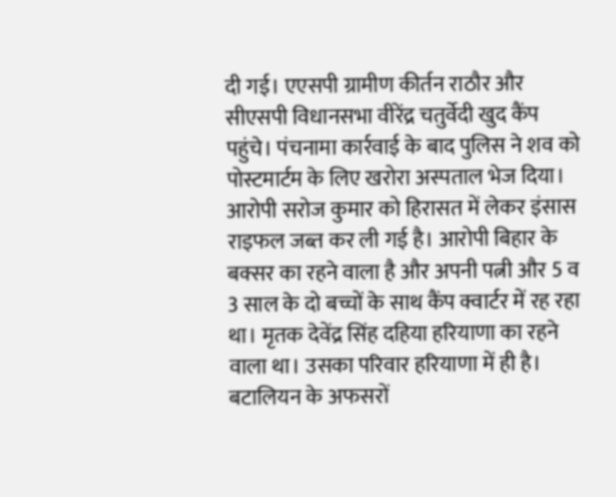दी गई। एएसपी ग्रामीण कीर्तन राठौर और सीएसपी विधानसभा वीरेंद्र चतुर्वेदी खुद कैंप पहुंचे। पंचनामा कार्रवाई के बाद पुलिस ने शव को पोस्टमार्टम के लिए खरोरा अस्पताल भेज दिया।
आरोपी सरोज कुमार को हिरासत में लेकर इंसास राइफल जब्त कर ली गई है। आरोपी बिहार के बक्सर का रहने वाला है और अपनी पत्नी और 5 व 3 साल के दो बच्चों के साथ कैंप क्वार्टर में रह रहा था। मृतक देवेंद्र सिंह दहिया हरियाणा का रहने वाला था। उसका परिवार हरियाणा में ही है। बटालियन के अफसरों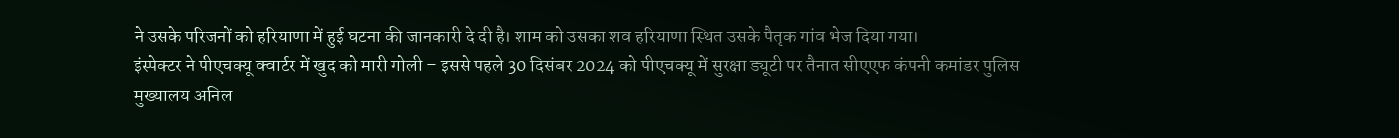ने उसके परिजनों को हरियाणा में हुई घटना की जानकारी दे दी है। शाम को उसका शव हरियाणा स्थित उसके पैतृक गांव भेज दिया गया।
इंस्पेक्टर ने पीएचक्यू क्वार्टर में खुद को मारी गोली – इससे पहले 30 दिसंबर 2024 को पीएचक्यू में सुरक्षा ड्यूटी पर तैनात सीएएफ कंपनी कमांडर पुलिस मुख्यालय अनिल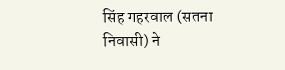सिंह गहरवाल (सतना निवासी) ने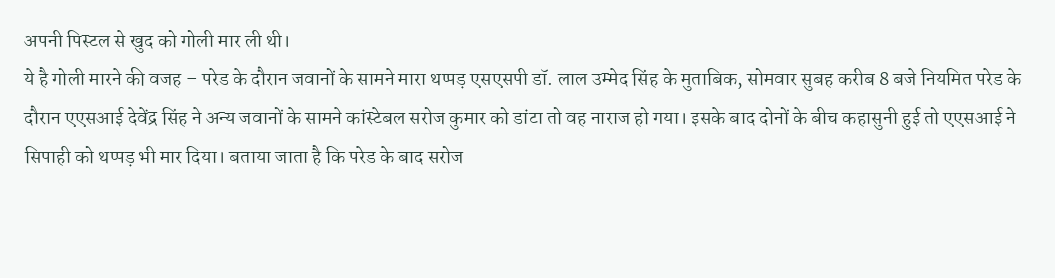अपनी पिस्टल से खुद को गोली मार ली थी।
ये है गोली मारने की वजह – परेड के दौरान जवानों के सामने मारा थप्पड़ एसएसपी डॉ. लाल उम्मेद सिंह के मुताबिक, सोमवार सुबह करीब 8 बजे नियमित परेड के दौरान एएसआई देवेंद्र सिंह ने अन्य जवानों के सामने कांस्टेबल सरोज कुमार को डांटा तो वह नाराज हो गया। इसके बाद दोनों के बीच कहासुनी हुई तो एएसआई ने सिपाही को थप्पड़ भी मार दिया। बताया जाता है कि परेड के बाद सरोज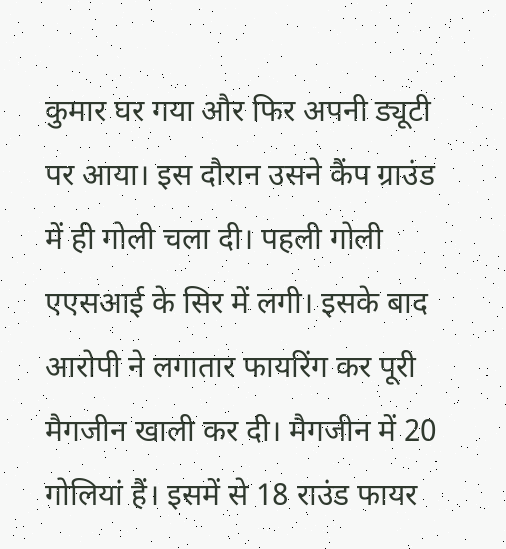कुमार घर गया और फिर अपनी ड्यूटी पर आया। इस दौरान उसने कैंप ग्राउंड में ही गोली चला दी। पहली गोली एएसआई के सिर में लगी। इसके बाद आरोपी ने लगातार फायरिंग कर पूरी मैगजीन खाली कर दी। मैगजीन में 20 गोलियां हैं। इसमें से 18 राउंड फायर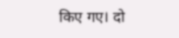किए गए। दो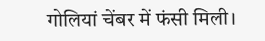गोलियां चेंबर में फंसी मिली।